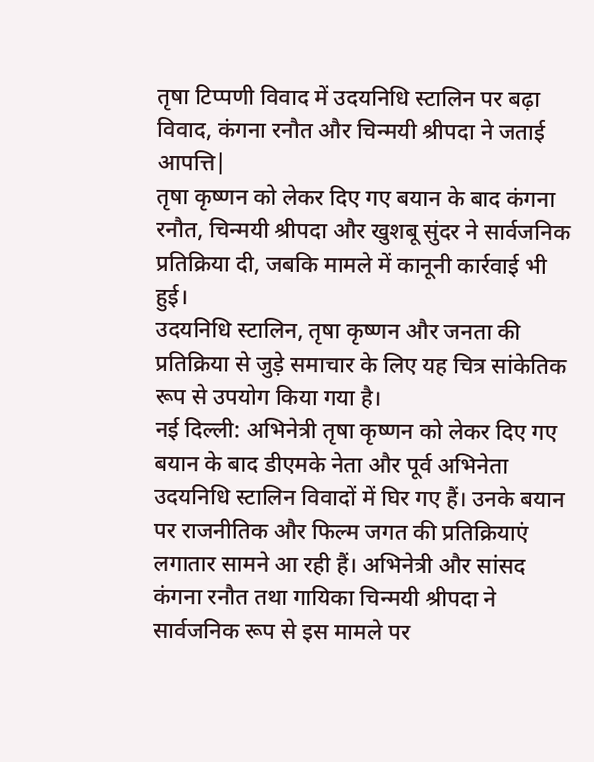तृषा टिप्पणी विवाद में उदयनिधि स्टालिन पर बढ़ा विवाद, कंगना रनौत और चिन्मयी श्रीपदा ने जताई आपत्ति|
तृषा कृष्णन को लेकर दिए गए बयान के बाद कंगना रनौत, चिन्मयी श्रीपदा और खुशबू सुंदर ने सार्वजनिक प्रतिक्रिया दी, जबकि मामले में कानूनी कार्रवाई भी हुई।
उदयनिधि स्टालिन, तृषा कृष्णन और जनता की प्रतिक्रिया से जुड़े समाचार के लिए यह चित्र सांकेतिक रूप से उपयोग किया गया है।
नई दिल्ली: अभिनेत्री तृषा कृष्णन को लेकर दिए गए बयान के बाद डीएमके नेता और पूर्व अभिनेता उदयनिधि स्टालिन विवादों में घिर गए हैं। उनके बयान पर राजनीतिक और फिल्म जगत की प्रतिक्रियाएं लगातार सामने आ रही हैं। अभिनेत्री और सांसद कंगना रनौत तथा गायिका चिन्मयी श्रीपदा ने सार्वजनिक रूप से इस मामले पर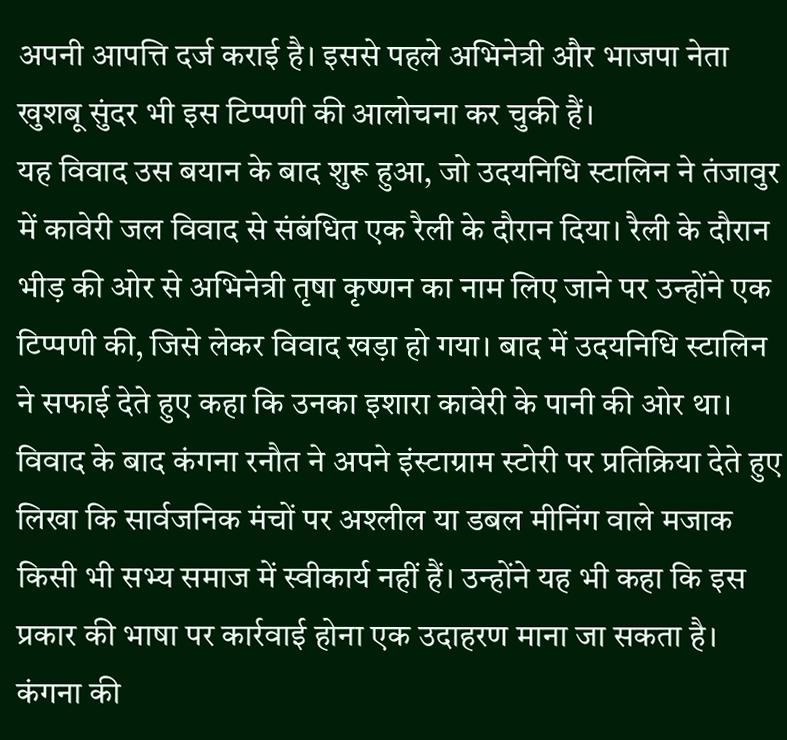अपनी आपत्ति दर्ज कराई है। इससे पहले अभिनेत्री और भाजपा नेता खुशबू सुंदर भी इस टिप्पणी की आलोचना कर चुकी हैं।
यह विवाद उस बयान के बाद शुरू हुआ, जो उदयनिधि स्टालिन ने तंजावुर में कावेरी जल विवाद से संबंधित एक रैली के दौरान दिया। रैली के दौरान भीड़ की ओर से अभिनेत्री तृषा कृष्णन का नाम लिए जाने पर उन्होंने एक टिप्पणी की, जिसे लेकर विवाद खड़ा हो गया। बाद में उदयनिधि स्टालिन ने सफाई देते हुए कहा कि उनका इशारा कावेरी के पानी की ओर था।
विवाद के बाद कंगना रनौत ने अपने इंस्टाग्राम स्टोरी पर प्रतिक्रिया देते हुए लिखा कि सार्वजनिक मंचों पर अश्लील या डबल मीनिंग वाले मजाक किसी भी सभ्य समाज में स्वीकार्य नहीं हैं। उन्होंने यह भी कहा कि इस प्रकार की भाषा पर कार्रवाई होना एक उदाहरण माना जा सकता है। कंगना की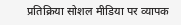प्रतिक्रिया सोशल मीडिया पर व्यापक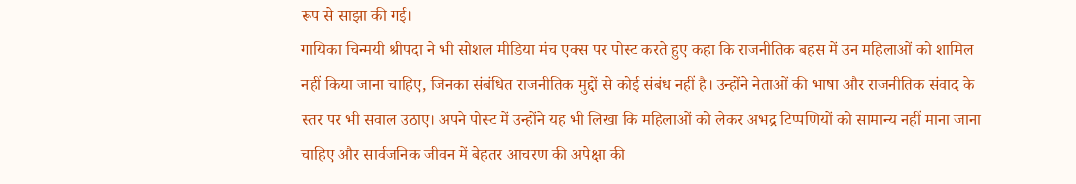रूप से साझा की गई।
गायिका चिन्मयी श्रीपदा ने भी सोशल मीडिया मंच एक्स पर पोस्ट करते हुए कहा कि राजनीतिक बहस में उन महिलाओं को शामिल नहीं किया जाना चाहिए, जिनका संबंधित राजनीतिक मुद्दों से कोई संबंध नहीं है। उन्होंने नेताओं की भाषा और राजनीतिक संवाद के स्तर पर भी सवाल उठाए। अपने पोस्ट में उन्होंने यह भी लिखा कि महिलाओं को लेकर अभद्र टिप्पणियों को सामान्य नहीं माना जाना चाहिए और सार्वजनिक जीवन में बेहतर आचरण की अपेक्षा की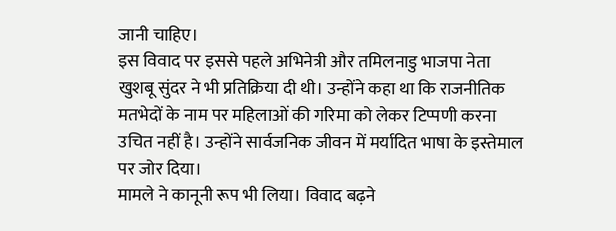जानी चाहिए।
इस विवाद पर इससे पहले अभिनेत्री और तमिलनाडु भाजपा नेता खुशबू सुंदर ने भी प्रतिक्रिया दी थी। उन्होंने कहा था कि राजनीतिक मतभेदों के नाम पर महिलाओं की गरिमा को लेकर टिप्पणी करना उचित नहीं है। उन्होंने सार्वजनिक जीवन में मर्यादित भाषा के इस्तेमाल पर जोर दिया।
मामले ने कानूनी रूप भी लिया। विवाद बढ़ने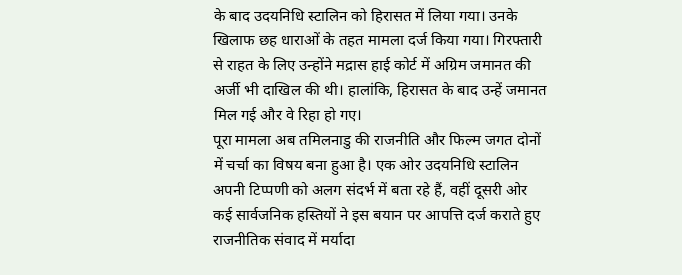के बाद उदयनिधि स्टालिन को हिरासत में लिया गया। उनके खिलाफ छह धाराओं के तहत मामला दर्ज किया गया। गिरफ्तारी से राहत के लिए उन्होंने मद्रास हाई कोर्ट में अग्रिम जमानत की अर्जी भी दाखिल की थी। हालांकि, हिरासत के बाद उन्हें जमानत मिल गई और वे रिहा हो गए।
पूरा मामला अब तमिलनाडु की राजनीति और फिल्म जगत दोनों में चर्चा का विषय बना हुआ है। एक ओर उदयनिधि स्टालिन अपनी टिप्पणी को अलग संदर्भ में बता रहे हैं, वहीं दूसरी ओर कई सार्वजनिक हस्तियों ने इस बयान पर आपत्ति दर्ज कराते हुए राजनीतिक संवाद में मर्यादा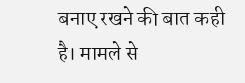बनाए रखने की बात कही है। मामले से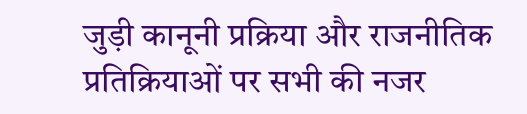जुड़ी कानूनी प्रक्रिया और राजनीतिक प्रतिक्रियाओं पर सभी की नजर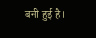बनी हुई है।